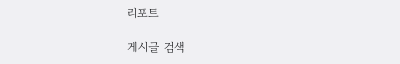리포트

게시글 검색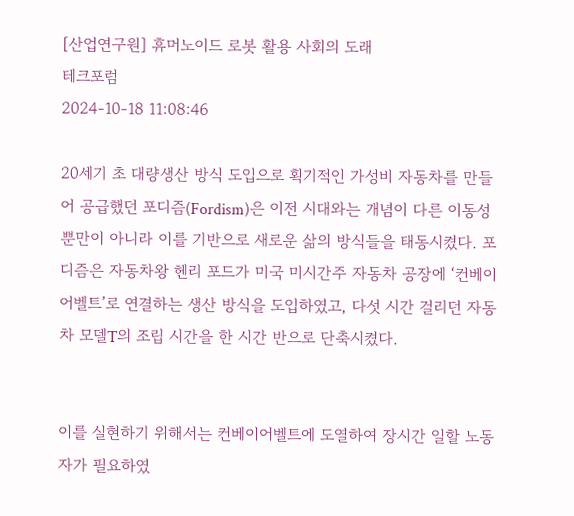[산업연구원] 휴머노이드 로봇 활용 사회의 도래
테크포럼
2024-10-18 11:08:46

20세기 초 대량생산 방식 도입으로 획기적인 가성비 자동차를 만들어 공급했던 포디즘(Fordism)은 이전 시대와는 개념이 다른 이동성뿐만이 아니라 이를 기반으로 새로운 삶의 방식들을 태동시켰다. 포디즘은 자동차왕 헨리 포드가 미국 미시간주 자동차 공장에 ‘컨베이어벨트’로 연결하는 생산 방식을 도입하였고, 다섯 시간 걸리던 자동차 모델T의 조립 시간을 한 시간 반으로 단축시켰다.


이를 실현하기 위해서는 컨베이어벨트에 도열하여 장시간 일할 노동자가 필요하였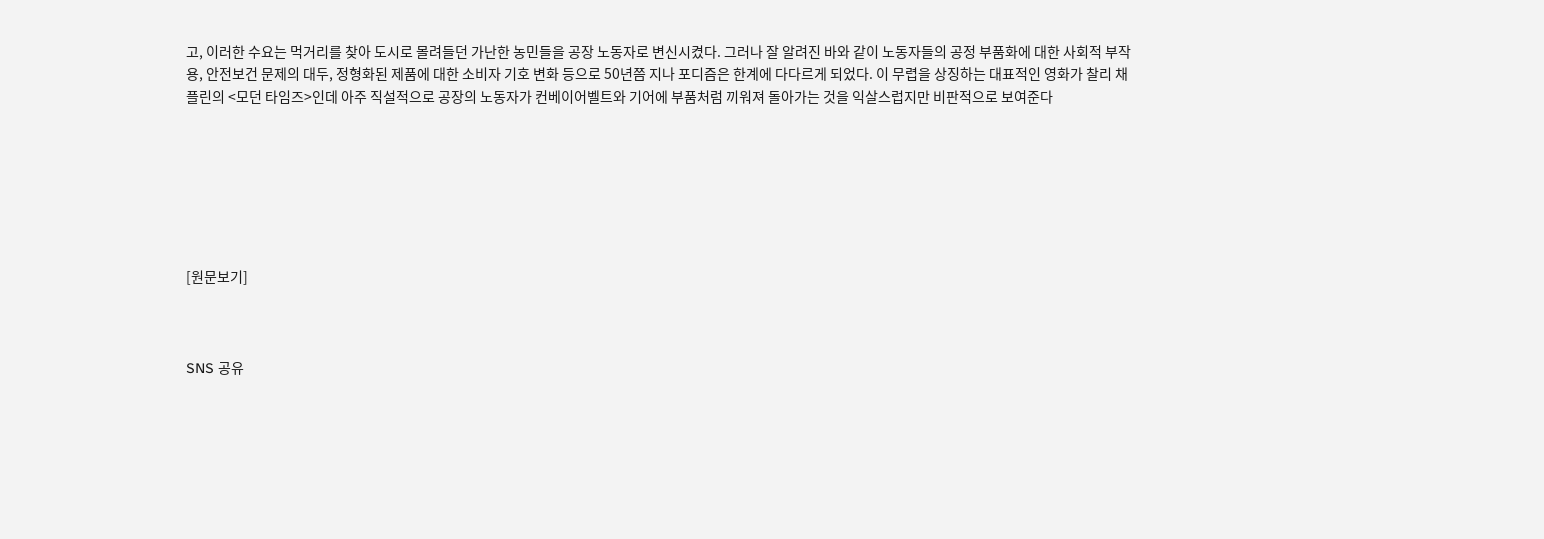고, 이러한 수요는 먹거리를 찾아 도시로 몰려들던 가난한 농민들을 공장 노동자로 변신시켰다. 그러나 잘 알려진 바와 같이 노동자들의 공정 부품화에 대한 사회적 부작용, 안전보건 문제의 대두, 정형화된 제품에 대한 소비자 기호 변화 등으로 50년쯤 지나 포디즘은 한계에 다다르게 되었다. 이 무렵을 상징하는 대표적인 영화가 찰리 채플린의 <모던 타임즈>인데 아주 직설적으로 공장의 노동자가 컨베이어벨트와 기어에 부품처럼 끼워져 돌아가는 것을 익살스럽지만 비판적으로 보여준다







[원문보기]



SNS 공유